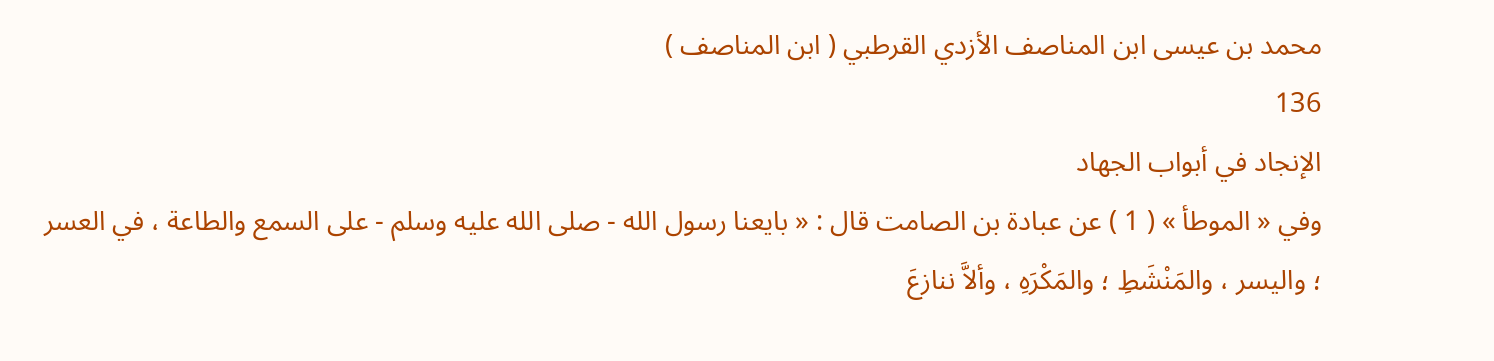محمد بن عيسى ابن المناصف الأزدي القرطبي ( ابن المناصف )
136
الإنجاد في أبواب الجهاد
وفي « الموطأ » ( 1 ) عن عبادة بن الصامت قال : « بايعنا رسول الله - صلى الله عليه وسلم - على السمع والطاعة ، في العسر ؛ واليسر ، والمَنْشَطِ ؛ والمَكْرَهِ ، وألاَّ ننازعَ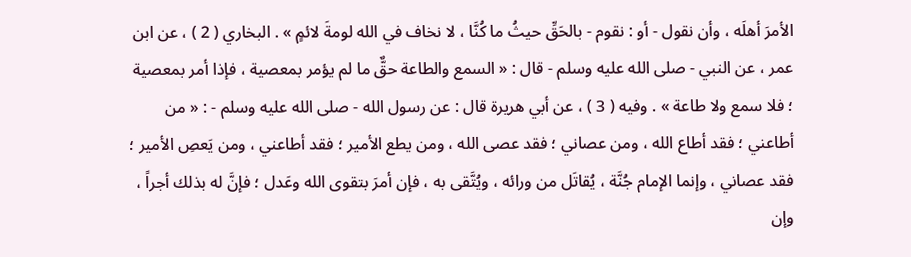الأمرَ أهلَه ، وأن نقول - أو : نقوم - بالحَقِّ حيثُ ما كُنَّا ، لا نخاف في الله لومةَ لائمٍ » . البخاري ( 2 ) ، عن ابن عمر ، عن النبي - صلى الله عليه وسلم - قال : « السمع والطاعة حقٌّ ما لم يؤمر بمعصية ، فإذا أمر بمعصية ؛ فلا سمع ولا طاعة » . وفيه ( 3 ) ، عن أبي هريرة قال : عن رسول الله - صلى الله عليه وسلم - : « من أطاعني ؛ فقد أطاع الله ، ومن عصاني ؛ فقد عصى الله ، ومن يطع الأمير ؛ فقد أطاعني ، ومن يَعصِ الأمير ؛ فقد عصاني ، وإنما الإمام جُنَّة ، يُقاتَل من ورائه ، ويُتَّقى به ، فإن أمرَ بتقوى الله وعَدل ؛ فإنَّ له بذلك أجراً ، وإن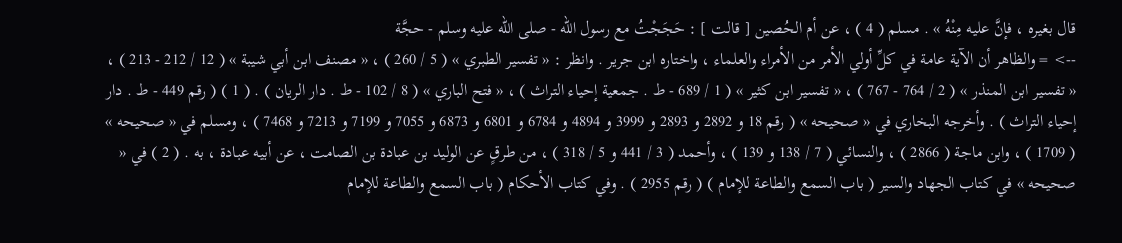قال بغيره ، فإنَّ عليه مِنْهُ » . مسلم ( 4 ) ، عن أم الحُصين [ قالت ] : حَجَجْتُ مع رسول الله - صلى الله عليه وسلم - حجَّة
--> = والظاهر أن الآية عامة في كلِّ أولي الأمر من الأمراء والعلماء ، واختاره ابن جرير . وانظر : « تفسير الطبري » ( 5 / 260 ) ، « مصنف ابن أبي شيبة » ( 12 / 212 - 213 ) ، « تفسير ابن المنذر » ( 2 / 764 - 767 ) ، « تفسير ابن كثير » ( 1 / 689 - ط . جمعية إحياء التراث ) ، « فتح الباري » ( 8 / 102 - ط . دار الريان ) . ( 1 ) ( رقم 449 - ط . دار إحياء التراث ) . وأخرجه البخاري في « صحيحه » ( رقم 18 و 2892 و 2893 و 3999 و 4894 و 6784 و 6801 و 6873 و 7055 و 7199 و 7213 و 7468 ) ، ومسلم في « صحيحه » ( 1709 ) ، وابن ماجة ( 2866 ) ، والنسائي ( 7 / 138 و 139 ) ، وأحمد ( 3 / 441 و 5 / 318 ) ، من طرقٍ عن الوليد بن عبادة بن الصامت ، عن أبيه عبادة ، به . ( 2 ) في « صحيحه » في كتاب الجهاد والسير ( باب السمع والطاعة للإمام ) ( رقم 2955 ) . وفي كتاب الأحكام ( باب السمع والطاعة للإمام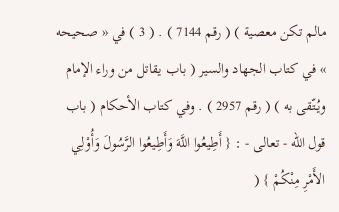مالم تكن معصية ) ( رقم 7144 ) . ( 3 ) في « صحيحه » في كتاب الجهاد والسير ( باب يقاتل من وراء الإمام ويُتّقى به ) ( رقم 2957 ) . وفي كتاب الأحكام ( باب قول الله - تعالى - : { أَطِيعُوا اللَّهَ وَأَطِيعُوا الرَّسُولَ وَأُوْلِي الأَمْرِ مِنْكُمْ } (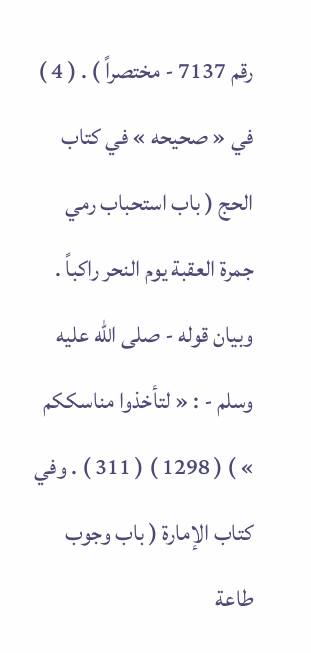رقم 7137 - مختصراً ) . ( 4 ) في « صحيحه » في كتاب الحج ( باب استحباب رمي جمرة العقبة يوم النحر راكباً . وبيان قوله - صلى الله عليه وسلم - : « لتأخذوا مناسككم » ) ( 1298 ) ( 311 ) . وفي كتاب الإمارة ( باب وجوب طاعة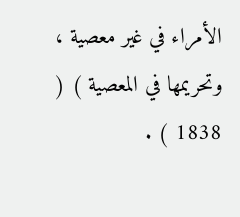الأمراء في غير معصية ، وتحريمها في المعصية ) ( 1838 ) .